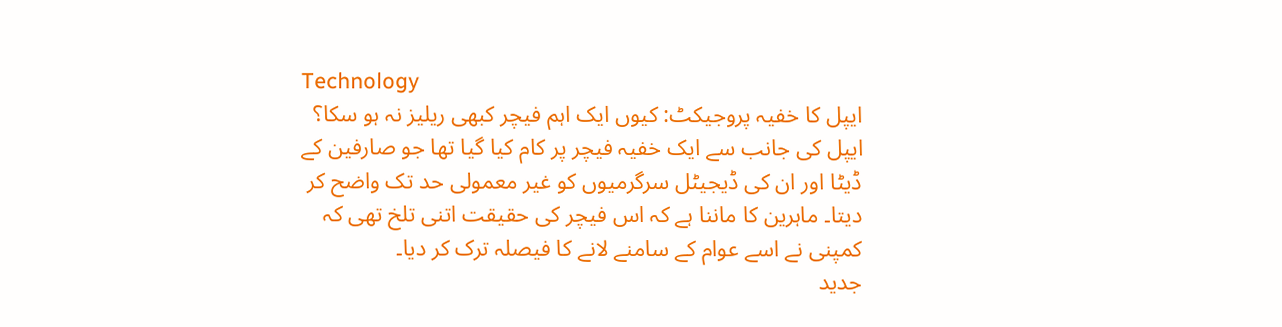Technology
ایپل کا خفیہ پروجیکٹ: کیوں ایک اہم فیچر کبھی ریلیز نہ ہو سکا؟
ایپل کی جانب سے ایک خفیہ فیچر پر کام کیا گیا تھا جو صارفین کے ڈیٹا اور ان کی ڈیجیٹل سرگرمیوں کو غیر معمولی حد تک واضح کر دیتا۔ ماہرین کا ماننا ہے کہ اس فیچر کی حقیقت اتنی تلخ تھی کہ کمپنی نے اسے عوام کے سامنے لانے کا فیصلہ ترک کر دیا۔
جدید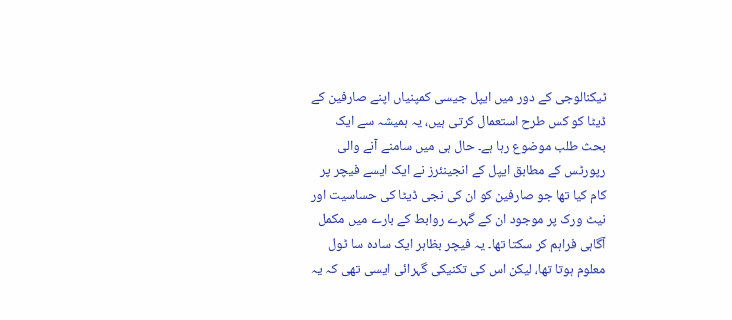ٹیکنالوجی کے دور میں ایپل جیسی کمپنیاں اپنے صارفین کے ڈیٹا کو کس طرح استعمال کرتی ہیں، یہ ہمیشہ سے ایک بحث طلب موضوع رہا ہے۔ حال ہی میں سامنے آنے والی رپورٹس کے مطابق ایپل کے انجینئرز نے ایک ایسے فیچر پر کام کیا تھا جو صارفین کو ان کی نجی ڈیٹا کی حساسیت اور نیٹ ورک پر موجود ان کے گہرے روابط کے بارے میں مکمل آگاہی فراہم کر سکتا تھا۔ یہ فیچر بظاہر ایک سادہ سا ٹول معلوم ہوتا تھا، لیکن اس کی تکنیکی گہرائی ایسی تھی کہ یہ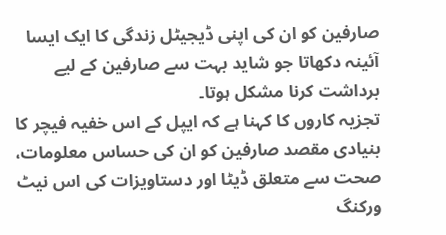صارفین کو ان کی اپنی ڈیجیٹل زندگی کا ایک ایسا آئینہ دکھاتا جو شاید بہت سے صارفین کے لیے برداشت کرنا مشکل ہوتا۔
تجزیہ کاروں کا کہنا ہے کہ ایپل کے اس خفیہ فیچر کا بنیادی مقصد صارفین کو ان کی حساس معلومات، صحت سے متعلق ڈیٹا اور دستاویزات کی اس نیٹ ورکنگ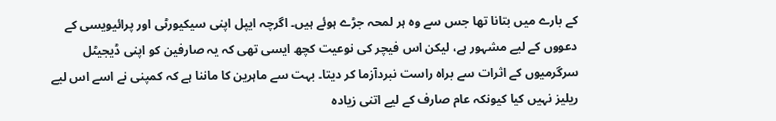کے بارے میں بتانا تھا جس سے وہ ہر لمحہ جڑے ہوئے ہیں۔ اگرچہ ایپل اپنی سیکیورٹی اور پرائیویسی کے دعووں کے لیے مشہور ہے، لیکن اس فیچر کی نوعیت کچھ ایسی تھی کہ یہ صارفین کو اپنی ڈیجیٹل سرگرمیوں کے اثرات سے براہ راست نبردآزما کر دیتا۔ بہت سے ماہرین کا ماننا ہے کہ کمپنی نے اسے اس لیے ریلیز نہیں کیا کیونکہ عام صارف کے لیے اتنی زیادہ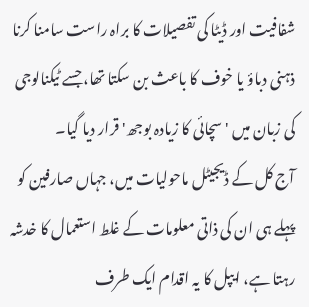شفافیت اور ڈیٹا کی تفصیلات کا براہ راست سامنا کرنا ذہنی دباؤ یا خوف کا باعث بن سکتا تھا، جسے ٹیکنالوجی کی زبان میں 'سچائی کا زیادہ بوجھ' قرار دیا گیا۔
آج کل کے ڈیجیٹل ماحولیات میں، جہاں صارفین کو پہلے ہی ان کی ذاتی معلومات کے غلط استعمال کا خدشہ رہتا ہے، ایپل کا یہ اقدام ایک طرف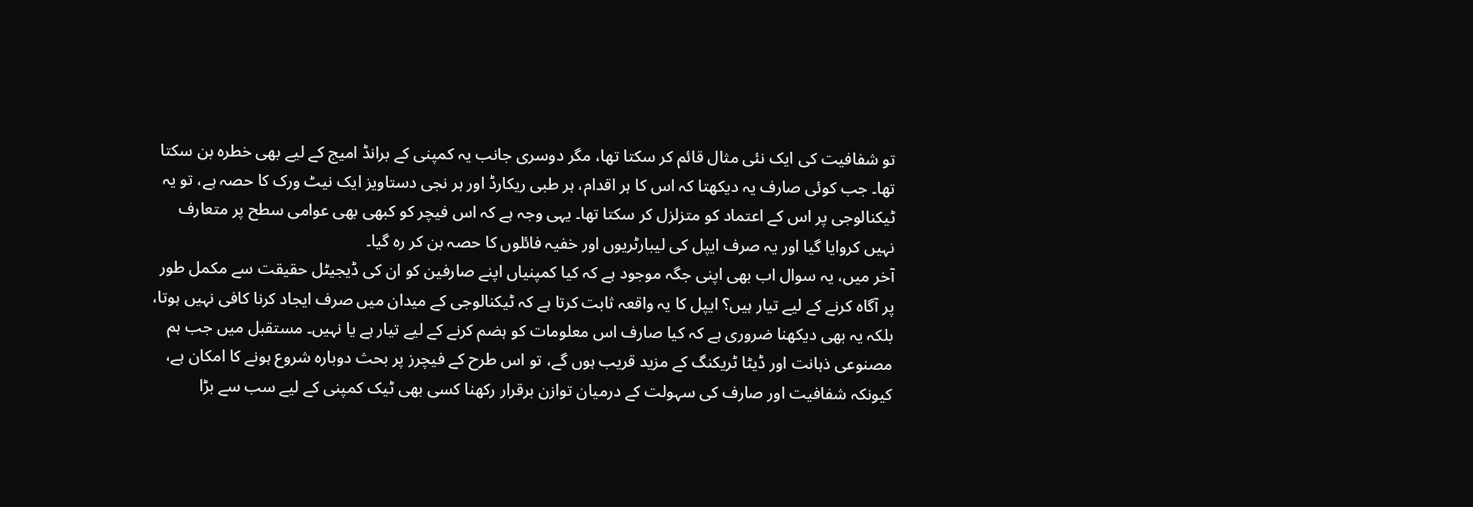تو شفافیت کی ایک نئی مثال قائم کر سکتا تھا، مگر دوسری جانب یہ کمپنی کے برانڈ امیج کے لیے بھی خطرہ بن سکتا تھا۔ جب کوئی صارف یہ دیکھتا کہ اس کا ہر اقدام، ہر طبی ریکارڈ اور ہر نجی دستاویز ایک نیٹ ورک کا حصہ ہے، تو یہ ٹیکنالوجی پر اس کے اعتماد کو متزلزل کر سکتا تھا۔ یہی وجہ ہے کہ اس فیچر کو کبھی بھی عوامی سطح پر متعارف نہیں کروایا گیا اور یہ صرف ایپل کی لیبارٹریوں اور خفیہ فائلوں کا حصہ بن کر رہ گیا۔
آخر میں، یہ سوال اب بھی اپنی جگہ موجود ہے کہ کیا کمپنیاں اپنے صارفین کو ان کی ڈیجیٹل حقیقت سے مکمل طور پر آگاہ کرنے کے لیے تیار ہیں؟ ایپل کا یہ واقعہ ثابت کرتا ہے کہ ٹیکنالوجی کے میدان میں صرف ایجاد کرنا کافی نہیں ہوتا، بلکہ یہ بھی دیکھنا ضروری ہے کہ کیا صارف اس معلومات کو ہضم کرنے کے لیے تیار ہے یا نہیں۔ مستقبل میں جب ہم مصنوعی ذہانت اور ڈیٹا ٹریکنگ کے مزید قریب ہوں گے، تو اس طرح کے فیچرز پر بحث دوبارہ شروع ہونے کا امکان ہے، کیونکہ شفافیت اور صارف کی سہولت کے درمیان توازن برقرار رکھنا کسی بھی ٹیک کمپنی کے لیے سب سے بڑا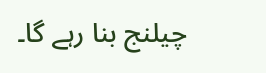چیلنج بنا رہے گا۔